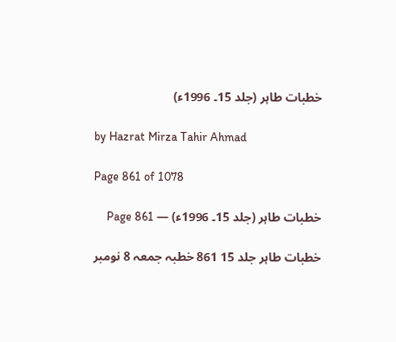خطبات طاہر (جلد 15۔ 1996ء)

by Hazrat Mirza Tahir Ahmad

Page 861 of 1078

خطبات طاہر (جلد 15۔ 1996ء) — Page 861

خطبات طاہر جلد 15 861 خطبہ جمعہ 8 نومبر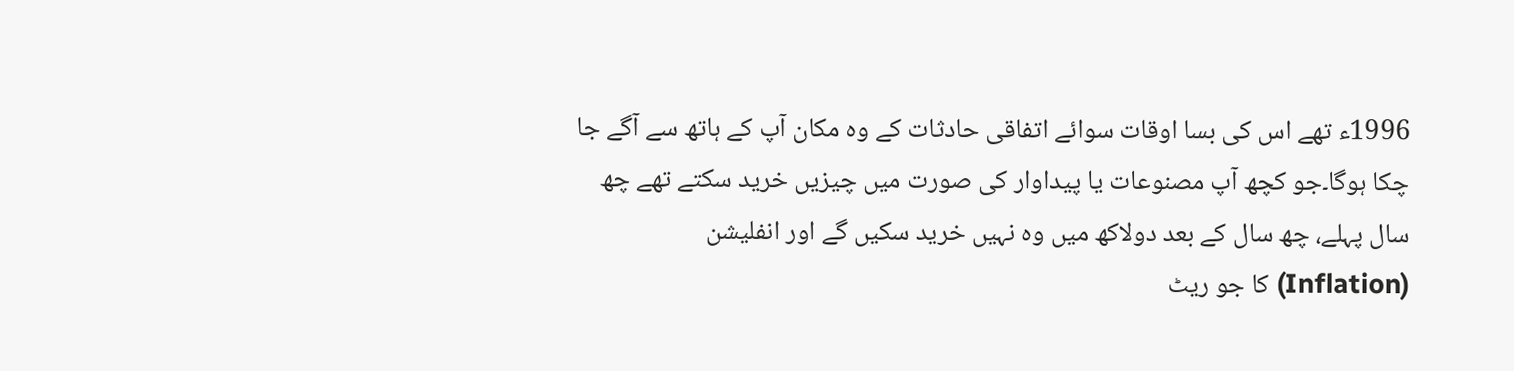1996ء تھے اس کی بسا اوقات سوائے اتفاقی حادثات کے وہ مکان آپ کے ہاتھ سے آگے جا چکا ہوگا۔جو کچھ آپ مصنوعات یا پیداوار کی صورت میں چیزیں خرید سکتے تھے چھ سال پہلے، چھ سال کے بعد دولاکھ میں وہ نہیں خرید سکیں گے اور انفلیشن (Inflation) کا جو ریٹ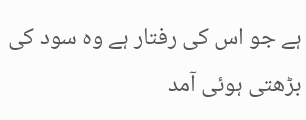ہے جو اس کی رفتار ہے وہ سود کی بڑھتی ہوئی آمد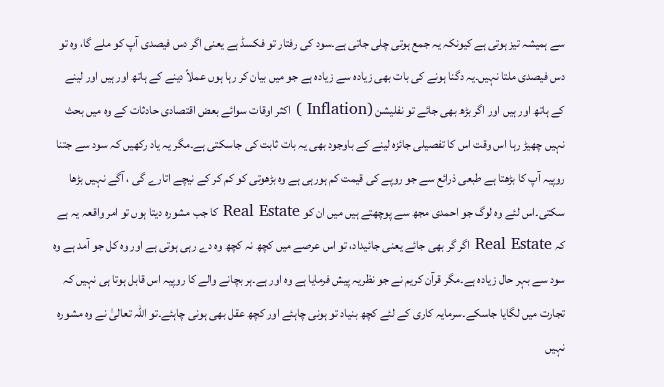سے ہمیشہ تیز ہوتی ہے کیونکہ یہ جمع ہوتی چلی جاتی ہے۔سود کی رفتار تو فکسڈ ہے یعنی اگر دس فیصدی آپ کو ملے گا، وہ تو دس فیصدی ملتا نہیں۔یہ دگنا ہونے کی بات بھی زیادہ سے زیادہ ہے جو میں بیان کر رہا ہوں عملاً دینے کے ہاتھ اور ہیں اور لینے کے ہاتھ اور ہیں اور اگر بڑھ بھی جائے تو نفلیشن (Inflation ) اکثر اوقات سوائے بعض اقتصادی حادثات کے وہ میں بحث نہیں چھیڑ رہا اس وقت اس کا تفصیلی جائزہ لینے کے باوجود بھی یہ بات ثابت کی جاسکتی ہے۔مگر یہ یاد رکھیں کہ سود سے جتنا روپیہ آپ کا بڑھتا ہے طبعی ذرائع سے جو روپے کی قیمت کم ہورہی ہے وہ بڑھوتی کو کم کر کے نیچے اتارے گی ، آگے نہیں بڑھا سکتی۔اس لئے وہ لوگ جو احمدی مجھ سے پوچھتے ہیں میں ان کو Real Estate کا جب مشورہ دیتا ہوں تو امر واقعہ یہ ہے کہ Real Estate اگر گر بھی جائے یعنی جائیداد، تو اس عرصے میں کچھ نہ کچھ وہ دے رہی ہوتی ہے اور وہ کل جو آمد ہے وہ سود سے بہر حال زیادہ ہے۔مگر قرآن کریم نے جو نظریہ پیش فرمایا ہے وہ اور ہے۔ہر بچانے والے کا روپیہ اس قابل ہوتا ہی نہیں کہ تجارت میں لگایا جاسکے۔سرمایہ کاری کے لئے کچھ بنیاد تو ہونی چاہئے اور کچھ عقل بھی ہونی چاہئے۔تو اللہ تعالیٰ نے وہ مشورہ نہیں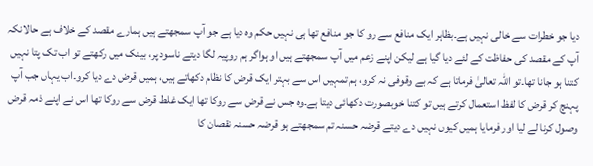دیا جو خطرات سے خالی نہیں ہے۔بظاہر ایک منافع سے رو کا جو منافع تھا ہی نہیں حکم وہ دیا ہے جو آپ سمجھتے ہیں ہمارے مقصد کے خلاف ہے حالانکہ آپ کے مقصد کی حفاظت کے لئے دیا گیا ہے لیکن اپنے زعم میں آپ سمجھتے ہیں او ہواگر ہم روپیہ لگا دیتے ناسود پر، بینک میں رکھتے تو اب تک پتا نہیں کتنا ہو جانا تھا۔تو اللہ تعالیٰ فرماتا ہے کہ بے وقوفی نہ کرو، ہم تمہیں اس سے بہتر ایک قرض کا نظام دکھاتے ہیں، ہمیں قرض دے دیا کرو۔اب یہاں جب آپ پہنچ کر قرض کا لفظ استعمال کرتے ہیں تو کتنا خوبصورت دکھائی دیتا ہے۔وہ جس نے قرض سے روکا تھا ایک غلط قرض سے روکا تھا اس نے اپنے ذمہ قرض وصول کرنا لے لیا اور فرمایا ہمیں کیوں نہیں دے دیتے قرضہ حسنہ تم سمجھتے ہو قرضہ حسنہ نقصان کا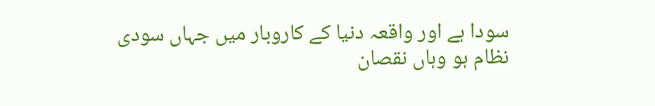سودا ہے اور واقعہ دنیا کے کاروبار میں جہاں سودی نظام ہو وہاں نقصان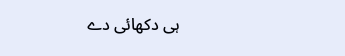ہی دکھائی دے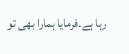رہا ہے۔فرمایا ہمارا بھی تو